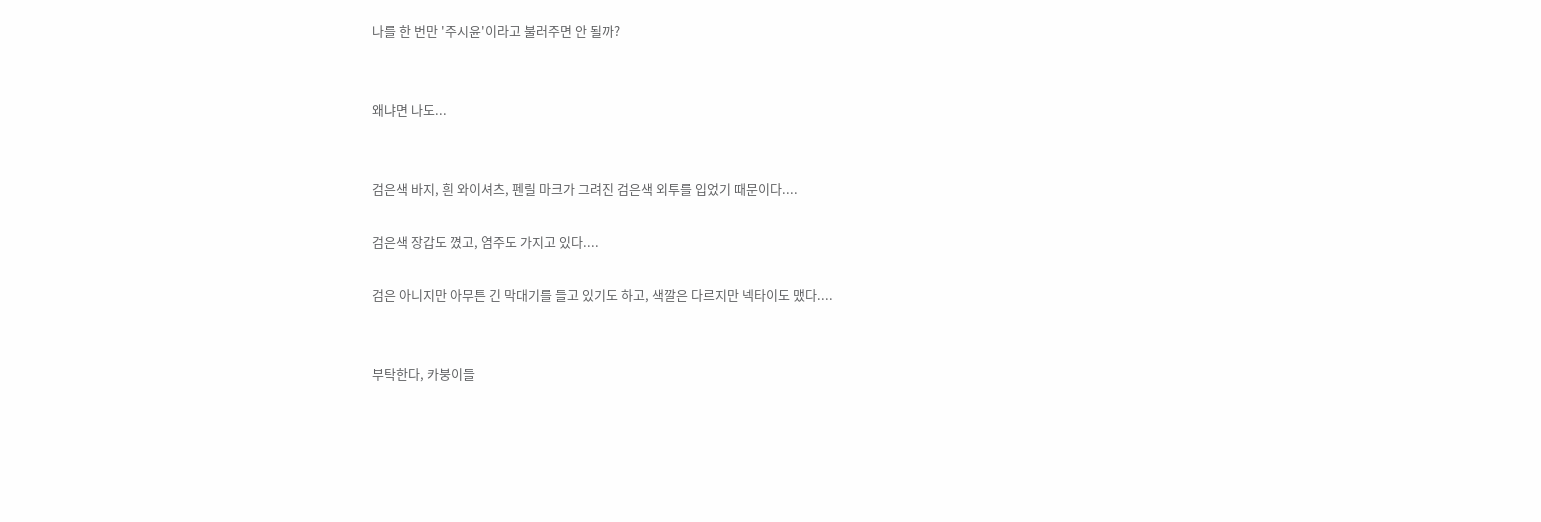나를 한 번만 '주시윤'이라고 불러주면 안 될까?


왜냐면 나도...


검은색 바지, 흰 와이셔츠, 펜릴 마크가 그려진 검은색 외투를 입었기 때문이다....

검은색 장갑도 꼈고, 염주도 가지고 있다....

검은 아니지만 아무튼 긴 막대기를 들고 있기도 하고, 색깔은 다르지만 넥타이도 맸다....


부탁한다, 카붕이들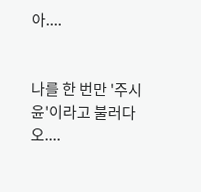아....


나를 한 번만 '주시윤'이라고 불러다오....